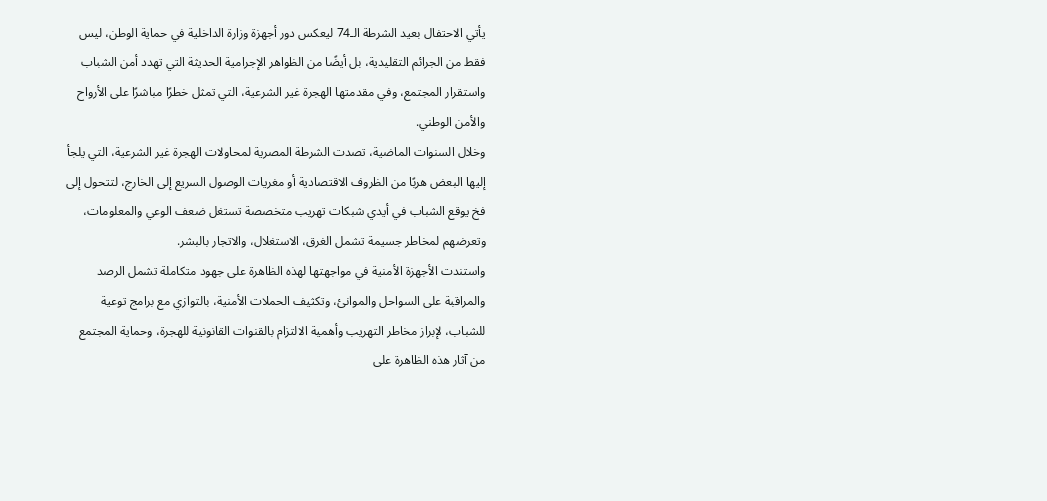يأتي الاحتفال بعيد الشرطة الـ74 ليعكس دور أجهزة وزارة الداخلية في حماية الوطن، ليس فقط من الجرائم التقليدية، بل أيضًا من الظواهر الإجرامية الحديثة التي تهدد أمن الشباب واستقرار المجتمع، وفي مقدمتها الهجرة غير الشرعية، التي تمثل خطرًا مباشرًا على الأرواح والأمن الوطني.
وخلال السنوات الماضية، تصدت الشرطة المصرية لمحاولات الهجرة غير الشرعية، التي يلجأ إليها البعض هربًا من الظروف الاقتصادية أو مغريات الوصول السريع إلى الخارج، لتتحول إلى فخ يوقع الشباب في أيدي شبكات تهريب متخصصة تستغل ضعف الوعي والمعلومات، وتعرضهم لمخاطر جسيمة تشمل الغرق، الاستغلال، والاتجار بالبشر.
واستندت الأجهزة الأمنية في مواجهتها لهذه الظاهرة على جهود متكاملة تشمل الرصد والمراقبة على السواحل والموانئ، وتكثيف الحملات الأمنية، بالتوازي مع برامج توعية للشباب، لإبراز مخاطر التهريب وأهمية الالتزام بالقنوات القانونية للهجرة، وحماية المجتمع من آثار هذه الظاهرة على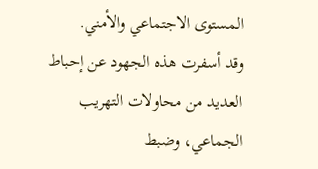المستوى الاجتماعي والأمني.
وقد أسفرت هذه الجهود عن إحباط العديد من محاولات التهريب الجماعي، وضبط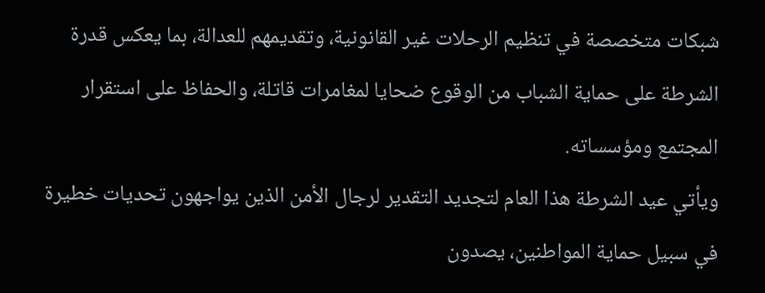شبكات متخصصة في تنظيم الرحلات غير القانونية، وتقديمهم للعدالة، بما يعكس قدرة الشرطة على حماية الشباب من الوقوع ضحايا لمغامرات قاتلة، والحفاظ على استقرار المجتمع ومؤسساته.
ويأتي عيد الشرطة هذا العام لتجديد التقدير لرجال الأمن الذين يواجهون تحديات خطيرة في سبيل حماية المواطنين، يصدون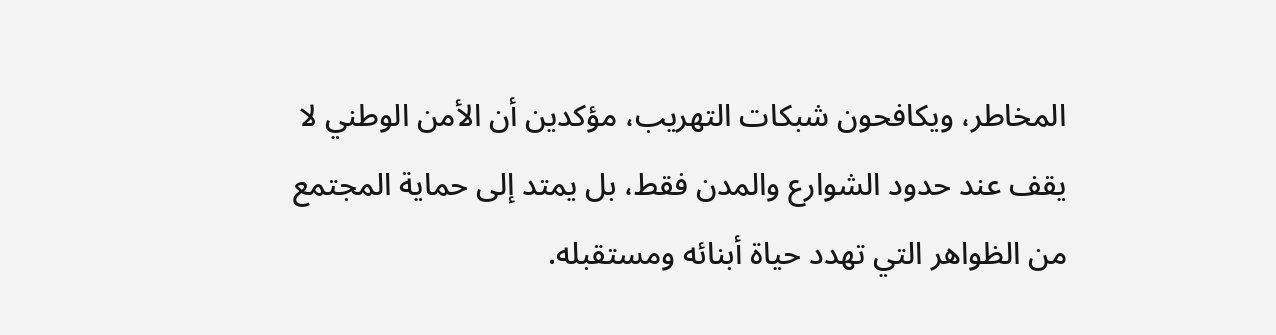المخاطر، ويكافحون شبكات التهريب، مؤكدين أن الأمن الوطني لا يقف عند حدود الشوارع والمدن فقط، بل يمتد إلى حماية المجتمع من الظواهر التي تهدد حياة أبنائه ومستقبله.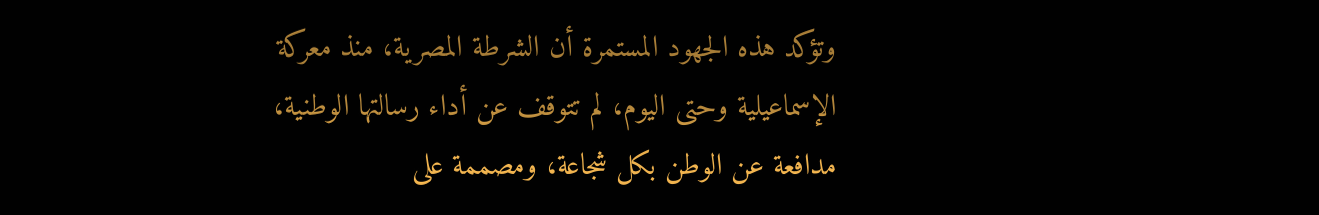وتؤكد هذه الجهود المستمرة أن الشرطة المصرية، منذ معركة الإسماعيلية وحتى اليوم، لم تتوقف عن أداء رسالتها الوطنية، مدافعة عن الوطن بكل شجاعة، ومصممة على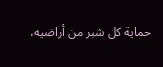حماية كل شبر من أراضيه،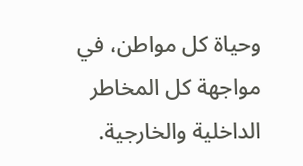وحياة كل مواطن، في مواجهة كل المخاطر الداخلية والخارجية.